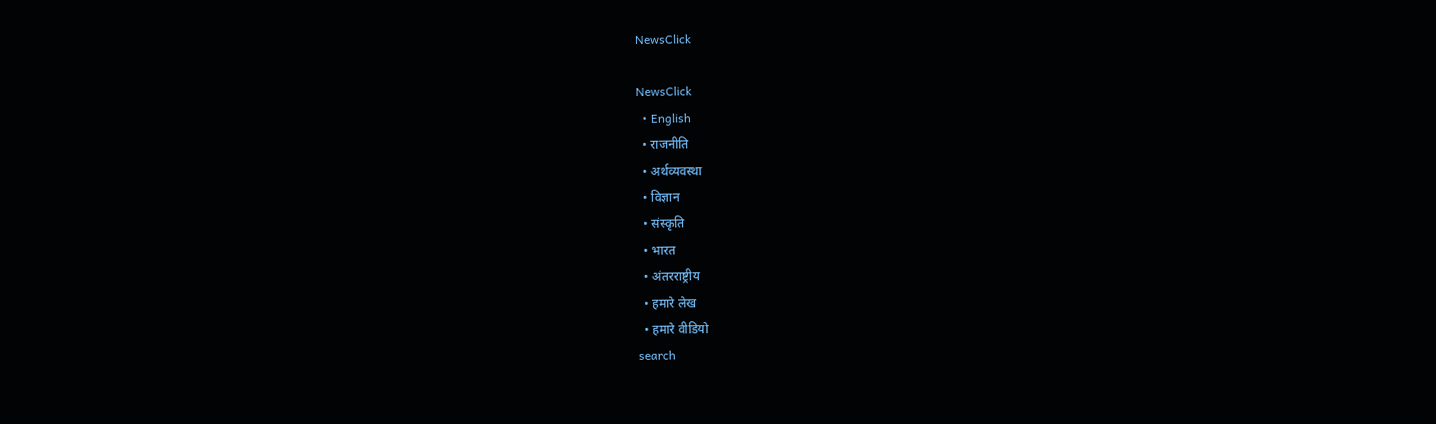NewsClick

NewsClick
  • English
  • राजनीति
  • अर्थव्यवस्था
  • विज्ञान
  • संस्कृति
  • भारत
  • अंतरराष्ट्रीय
  • हमारे लेख
  • हमारे वीडियो
search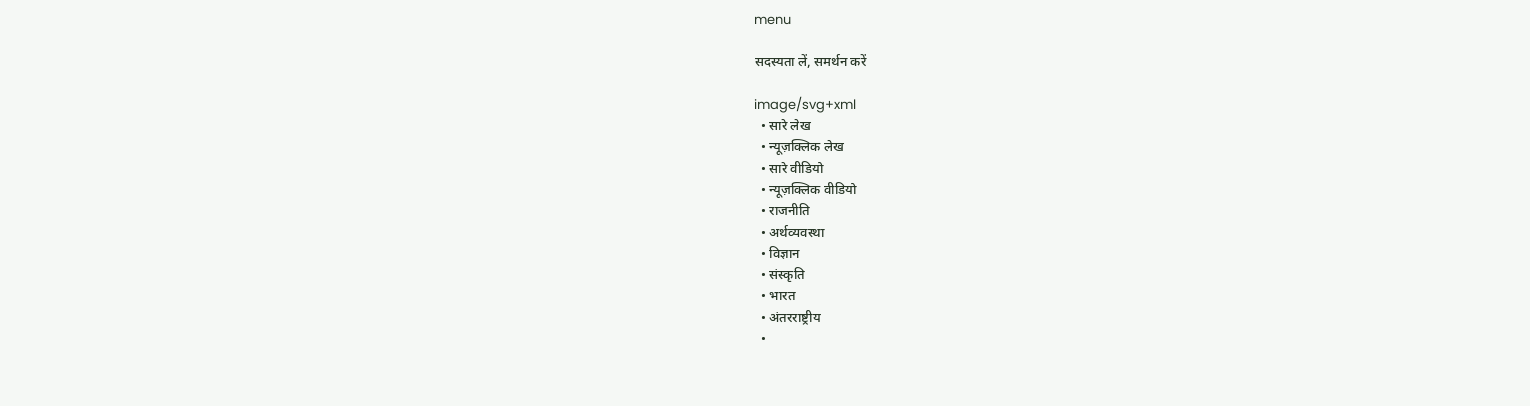menu

सदस्यता लें, समर्थन करें

image/svg+xml
  • सारे लेख
  • न्यूज़क्लिक लेख
  • सारे वीडियो
  • न्यूज़क्लिक वीडियो
  • राजनीति
  • अर्थव्यवस्था
  • विज्ञान
  • संस्कृति
  • भारत
  • अंतरराष्ट्रीय
  •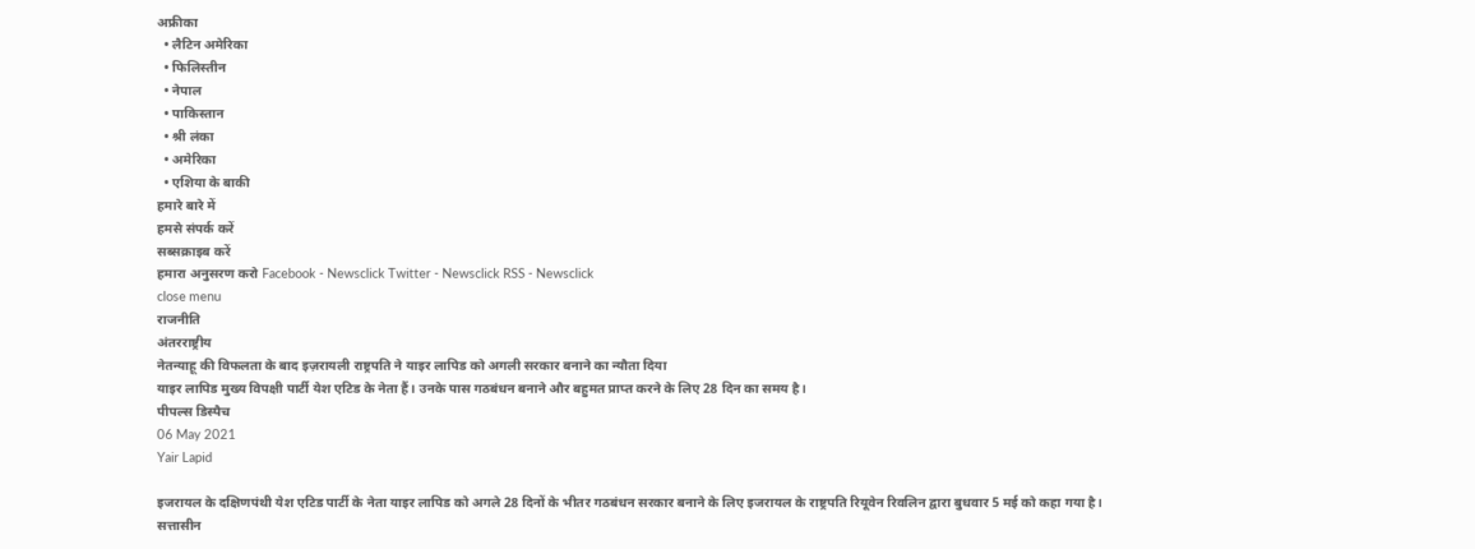अफ्रीका
  • लैटिन अमेरिका
  • फिलिस्तीन
  • नेपाल
  • पाकिस्तान
  • श्री लंका
  • अमेरिका
  • एशिया के बाकी
हमारे बारे में
हमसे संपर्क करें
सब्सक्राइब करें
हमारा अनुसरण करो Facebook - Newsclick Twitter - Newsclick RSS - Newsclick
close menu
राजनीति
अंतरराष्ट्रीय
नेतन्याहू की विफलता के बाद इज़रायली राष्ट्रपति ने याइर लापिड को अगली सरकार बनाने का न्यौता दिया
याइर लापिड मुख्य विपक्षी पार्टी येश एटिड के नेता हैं। उनके पास गठबंधन बनाने और बहुमत प्राप्त करने के लिए 28 दिन का समय है।
पीपल्स डिस्पैच
06 May 2021
Yair Lapid

इजरायल के दक्षिणपंथी येश एटिड पार्टी के नेता याइर लापिड को अगले 28 दिनों के भीतर गठबंधन सरकार बनाने के लिए इजरायल के राष्ट्रपति रियूवेन रिवलिन द्वारा बुधवार 5 मई को कहा गया है। सत्तासीन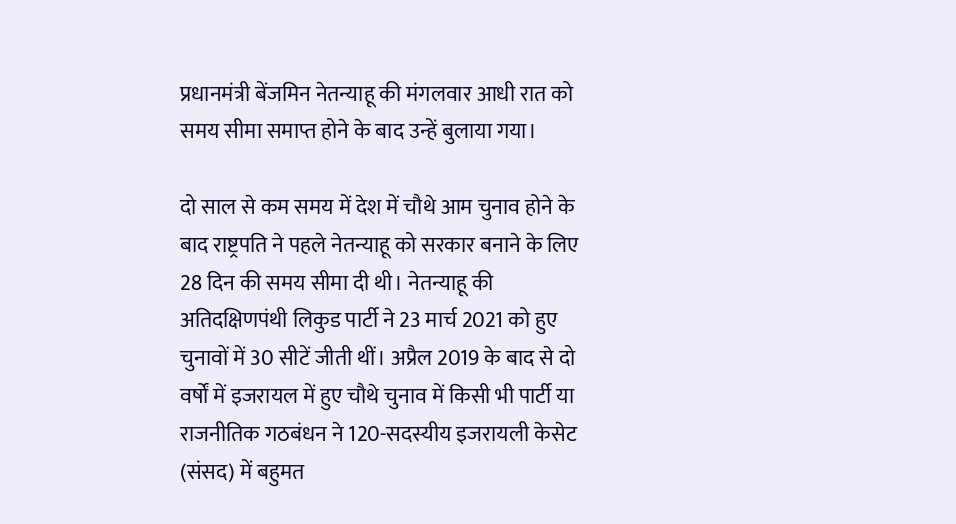प्रधानमंत्री बेंजमिन नेतन्याहू की मंगलवार आधी रात को समय सीमा समाप्त होने के बाद उन्हें बुलाया गया।

दो साल से कम समय में देश में चौथे आम चुनाव होने के बाद राष्ट्रपति ने पहले नेतन्याहू को सरकार बनाने के लिए 28 दिन की समय सीमा दी थी। नेतन्याहू की अतिदक्षिणपंथी लिकुड पार्टी ने 23 मार्च 2021 को हुए चुनावों में 30 सीटें जीती थीं। अप्रैल 2019 के बाद से दो वर्षों में इजरायल में हुए चौथे चुनाव में किसी भी पार्टी या राजनीतिक गठबंधन ने 120-सदस्यीय इजरायली केसेट (संसद) में बहुमत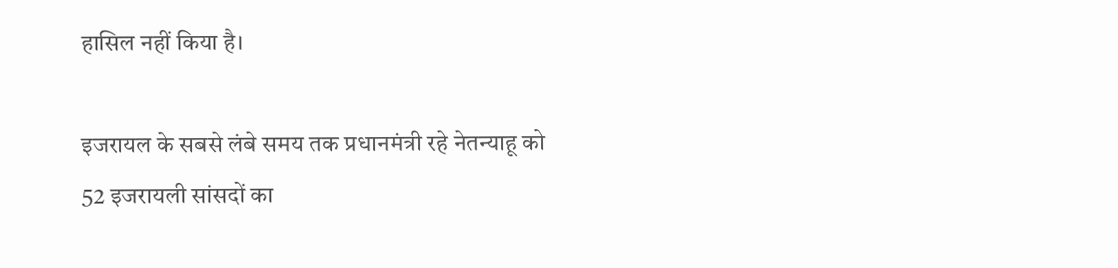हासिल नहीं किया है।

इजरायल के सबसे लंबे समय तक प्रधानमंत्री रहे नेतन्याहू को 52 इजरायली सांसदों का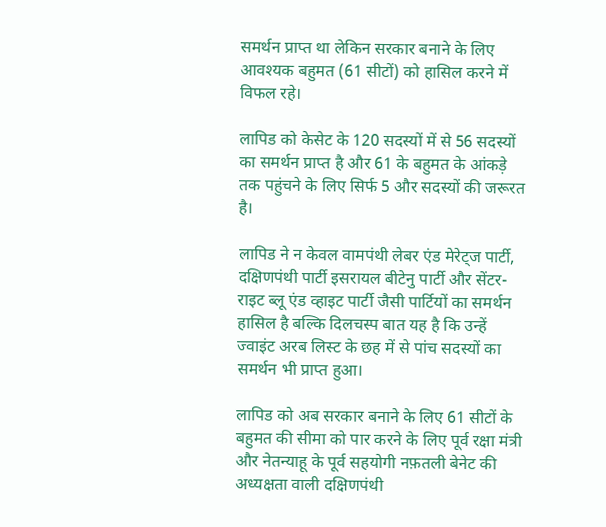समर्थन प्राप्त था लेकिन सरकार बनाने के लिए आवश्यक बहुमत (61 सीटों) को हासिल करने में विफल रहे।

लापिड को केसेट के 120 सदस्यों में से 56 सदस्यों का समर्थन प्राप्त है और 61 के बहुमत के आंकड़े तक पहुंचने के लिए सिर्फ 5 और सदस्यों की जरूरत है।

लापिड ने न केवल वामपंथी लेबर एंड मेरेट्ज पार्टी, दक्षिणपंथी पार्टी इसरायल बीटेनु पार्टी और सेंटर-राइट ब्लू एंड व्हाइट पार्टी जैसी पार्टियों का समर्थन हासिल है बल्कि दिलचस्प बात यह है कि उन्हें ज्वाइंट अरब लिस्ट के छह में से पांच सदस्यों का समर्थन भी प्राप्त हुआ।

लापिड को अब सरकार बनाने के लिए 61 सीटों के बहुमत की सीमा को पार करने के लिए पूर्व रक्षा मंत्री और नेतन्याहू के पूर्व सहयोगी नफ़तली बेनेट की अध्यक्षता वाली दक्षिणपंथी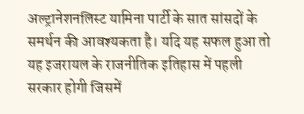अल्ट्रानेशनलिस्ट यामिना पार्टी के सात सांसदों के समर्थन की आवश्यकता है। यदि यह सफल हुआ तो यह इजरायल के राजनीतिक इतिहास में पहली सरकार होगी जिसमें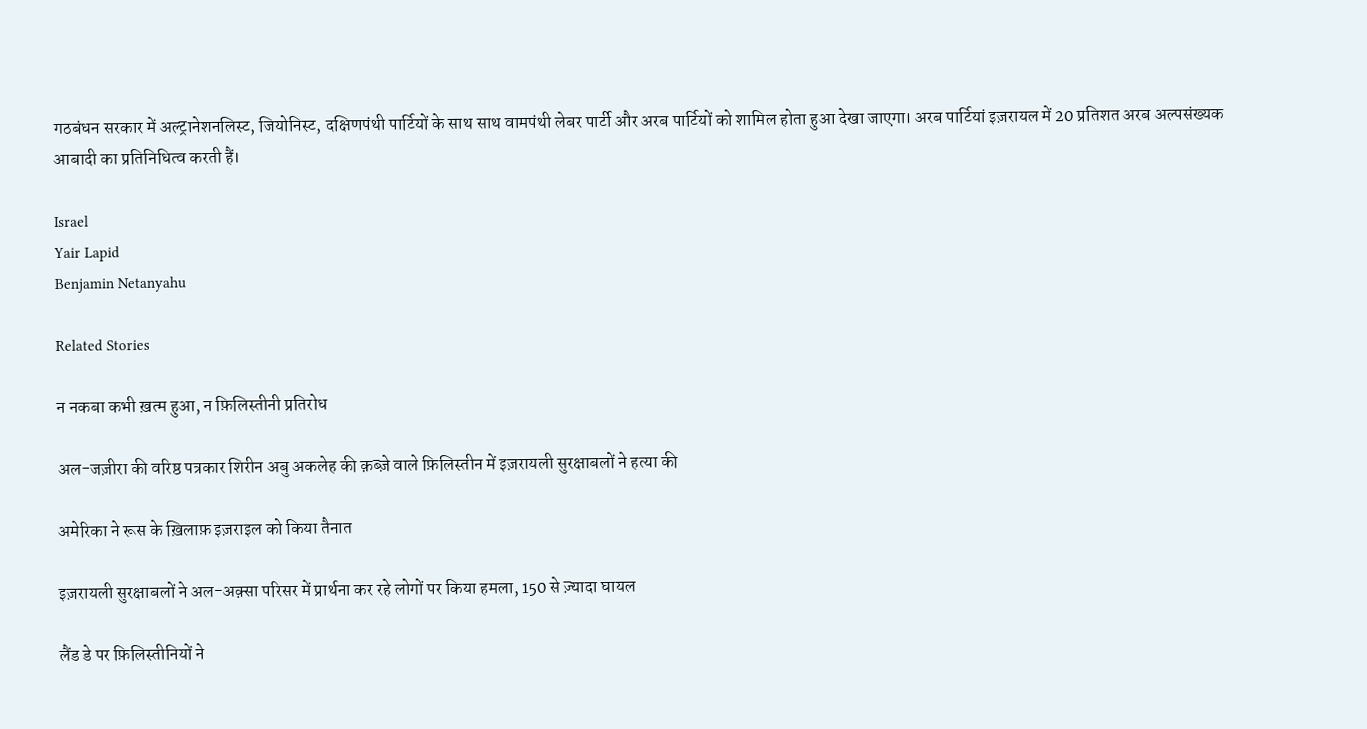गठबंधन सरकार में अल्ट्रानेशनलिस्ट, जियोनिस्ट, दक्षिणपंथी पार्टियों के साथ साथ वामपंथी लेबर पार्टी और अरब पार्टियों को शामिल होता हुआ देखा जाएगा। अरब पार्टियां इज़रायल में 20 प्रतिशत अरब अल्पसंख्यक आबादी का प्रतिनिधित्व करती हैं।

Israel
Yair Lapid
Benjamin Netanyahu

Related Stories

न नकबा कभी ख़त्म हुआ, न फ़िलिस्तीनी प्रतिरोध

अल-जज़ीरा की वरिष्ठ पत्रकार शिरीन अबु अकलेह की क़ब्ज़े वाले फ़िलिस्तीन में इज़रायली सुरक्षाबलों ने हत्या की

अमेरिका ने रूस के ख़िलाफ़ इज़राइल को किया तैनात

इज़रायली सुरक्षाबलों ने अल-अक़्सा परिसर में प्रार्थना कर रहे लोगों पर किया हमला, 150 से ज़्यादा घायल

लैंड डे पर फ़िलिस्तीनियों ने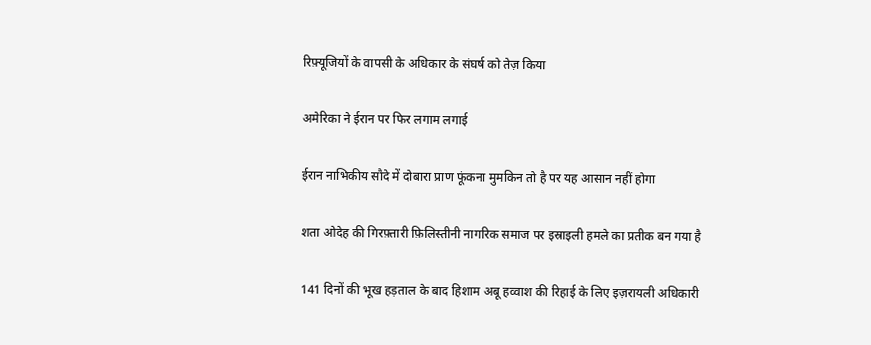रिफ़्यूजियों के वापसी के अधिकार के संघर्ष को तेज़ किया

अमेरिका ने ईरान पर फिर लगाम लगाई

ईरान नाभिकीय सौदे में दोबारा प्राण फूंकना मुमकिन तो है पर यह आसान नहीं होगा

शता ओदेह की गिरफ़्तारी फ़िलिस्तीनी नागरिक समाज पर इस्राइली हमले का प्रतीक बन गया है

141 दिनों की भूख हड़ताल के बाद हिशाम अबू हव्वाश की रिहाई के लिए इज़रायली अधिकारी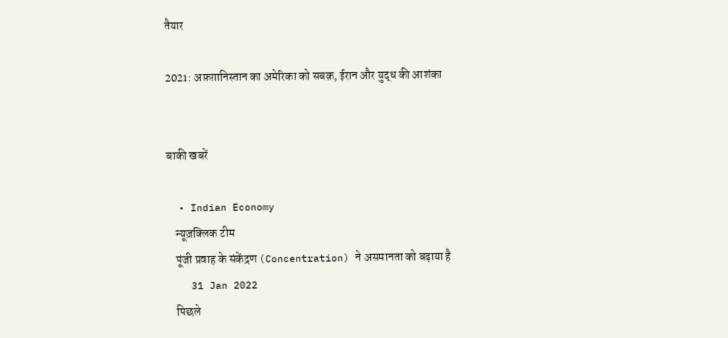तैयार

2021: अफ़ग़ानिस्तान का अमेरिका को सबक़, ईरान और युद्ध की आशंका


बाकी खबरें

  • Indian Economy
    न्यूज़क्लिक टीम
    पूंजी प्रवाह के संकेंद्रण (Concentration) ने असमानता को बढ़ाया है
    31 Jan 2022
    पिछले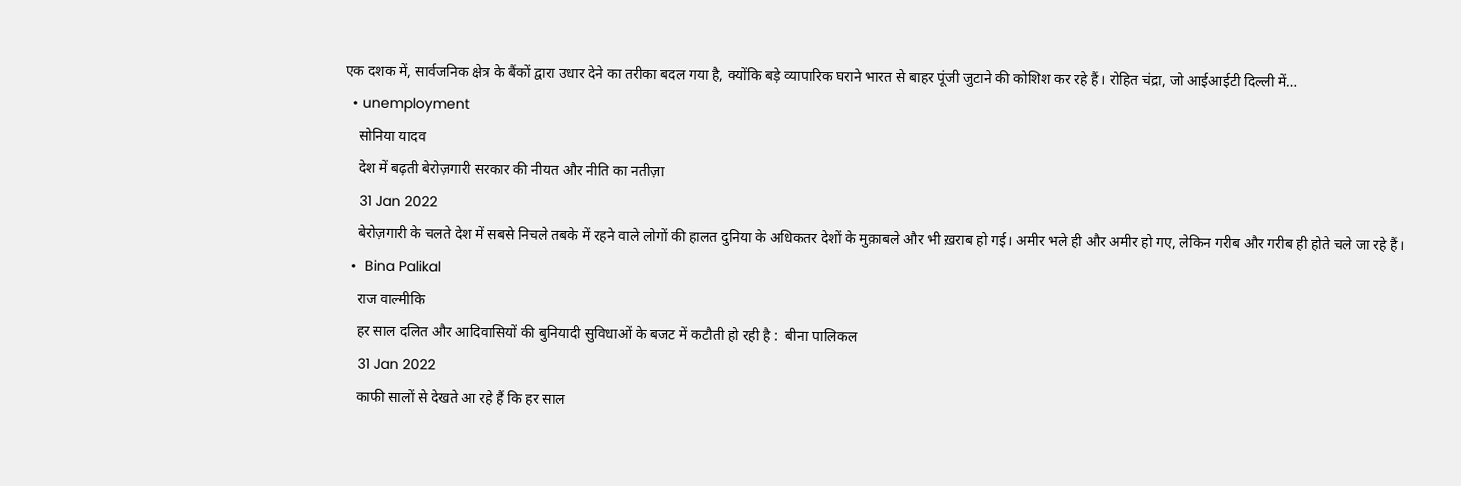एक दशक में, सार्वजनिक क्षेत्र के बैंकों द्वारा उधार देने का तरीका बदल गया है, क्योंकि बड़े व्यापारिक घराने भारत से बाहर पूंजी जुटाने की कोशिश कर रहे हैं। रोहित चंद्रा, जो आईआईटी दिल्ली में…
  • unemployment
    सोनिया यादव
    देश में बढ़ती बेरोज़गारी सरकार की नीयत और नीति का नतीज़ा
    31 Jan 2022
    बेरोज़गारी के चलते देश में सबसे निचले तबके में रहने वाले लोगों की हालत दुनिया के अधिकतर देशों के मुक़ाबले और भी ख़राब हो गई। अमीर भले ही और अमीर हो गए, लेकिन गरीब और गरीब ही होते चले जा रहे हैं।
  •  Bina Palikal
    राज वाल्मीकि
    हर साल दलित और आदिवासियों की बुनियादी सुविधाओं के बजट में कटौती हो रही है :  बीना पालिकल
    31 Jan 2022
    काफी सालों से देखते आ रहे हैं कि हर साल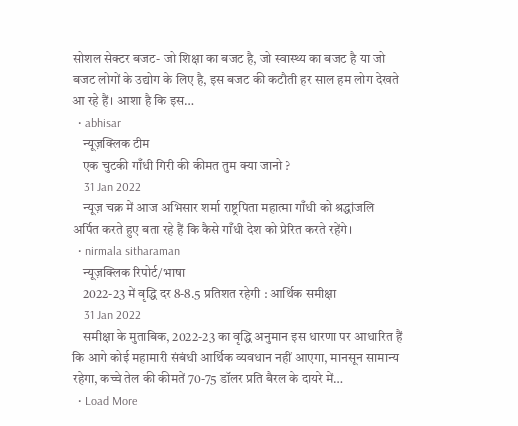सोशल सेक्टर बजट- जो शिक्षा का बजट है, जो स्वास्थ्य का बजट है या जो बजट लोगों के उद्योग के लिए है, इस बजट की कटौती हर साल हम लोग देखते आ रहे हैं। आशा है कि इस…
  • abhisar
    न्यूज़क्लिक टीम
    एक चुटकी गाँधी गिरी की कीमत तुम क्या जानो ?
    31 Jan 2022
    न्यूज़ चक्र में आज अभिसार शर्मा राष्ट्रपिता महात्मा गाँधी को श्रद्धांजलि अर्पित करते हुए बता रहे हैं कि कैसे गाँधी देश को प्रेरित करते रहेंगे।
  • nirmala sitharaman
    न्यूज़क्लिक रिपोर्ट/भाषा
    2022-23 में वृद्धि दर 8-8.5 प्रतिशत रहेगी : आर्थिक समीक्षा
    31 Jan 2022
    समीक्षा के मुताबिक, 2022-23 का वृद्धि अनुमान इस धारणा पर आधारित हैं कि आगे कोई महामारी संबंधी आर्थिक व्यवधान नहीं आएगा, मानसून सामान्य रहेगा, कच्चे तेल की कीमतें 70-75 डॉलर प्रति बैरल के दायरे में…
  • Load More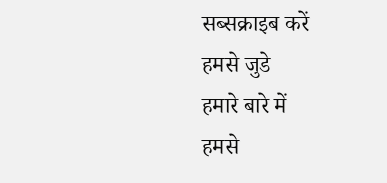सब्सक्राइब करें
हमसे जुडे
हमारे बारे में
हमसे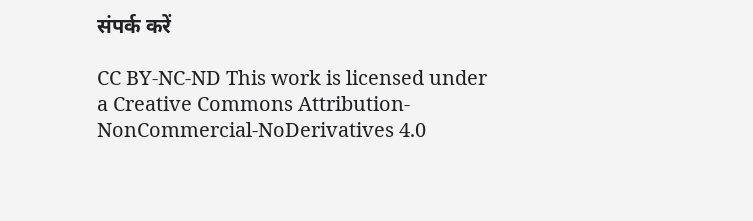संपर्क करें

CC BY-NC-ND This work is licensed under a Creative Commons Attribution-NonCommercial-NoDerivatives 4.0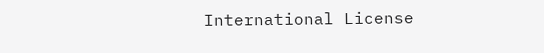International License